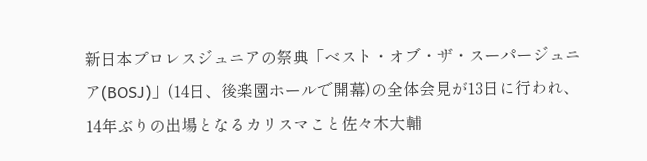新日本プロレスジュニアの祭典「ベスト・オブ・ザ・スーパージュニア(BOSJ)」(14日、後楽園ホールで開幕)の全体会見が13日に行われ、14年ぶりの出場となるカリスマこと佐々木大輔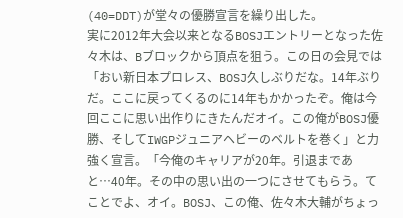(40=DDT)が堂々の優勝宣言を繰り出した。
実に2012年大会以来となるBOSJエントリーとなった佐々木は、Bブロックから頂点を狙う。この日の会見では「おい新日本プロレス、BOSJ久しぶりだな。14年ぶりだ。ここに戻ってくるのに14年もかかったぞ。俺は今回ここに思い出作りにきたんだオイ。この俺がBOSJ優勝、そしてIWGPジュニアヘビーのベルトを巻く」と力強く宣言。「今俺のキャリアが20年。引退まであと…40年。その中の思い出の一つにさせてもらう。てことでよ、オイ。BOSJ、この俺、佐々木大輔がちょっ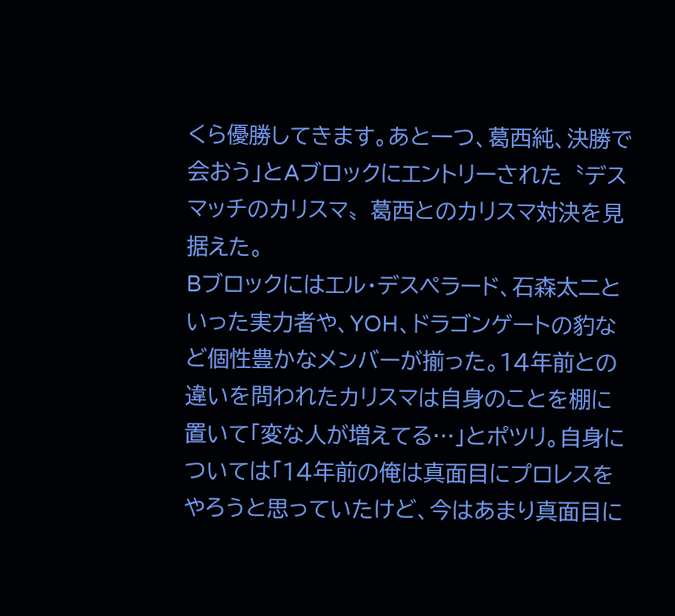くら優勝してきます。あと一つ、葛西純、決勝で会おう」とAブロックにエントリーされた〝デスマッチのカリスマ〟葛西とのカリスマ対決を見据えた。
Bブロックにはエル・デスペラード、石森太二といった実力者や、YOH、ドラゴンゲートの豹など個性豊かなメンバーが揃った。14年前との違いを問われたカリスマは自身のことを棚に置いて「変な人が増えてる…」とポツリ。自身については「14年前の俺は真面目にプロレスをやろうと思っていたけど、今はあまり真面目に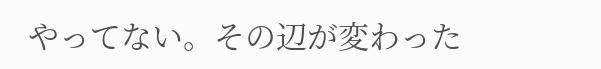やってない。その辺が変わった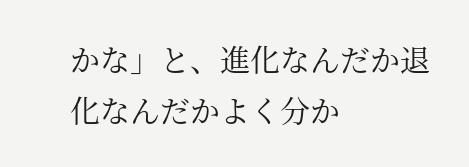かな」と、進化なんだか退化なんだかよく分か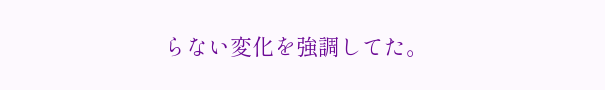らない変化を強調してた。